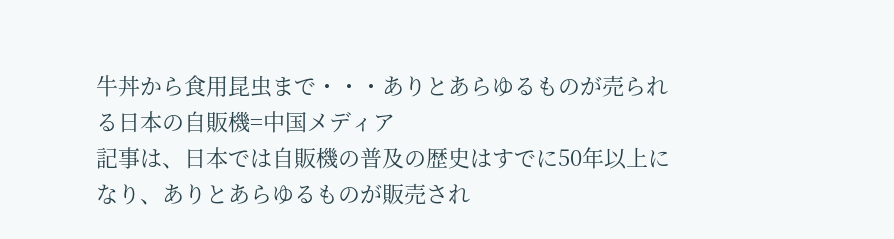牛丼から食用昆虫まで・・・ありとあらゆるものが売られる日本の自販機=中国メディア
記事は、日本では自販機の普及の歴史はすでに50年以上になり、ありとあらゆるものが販売され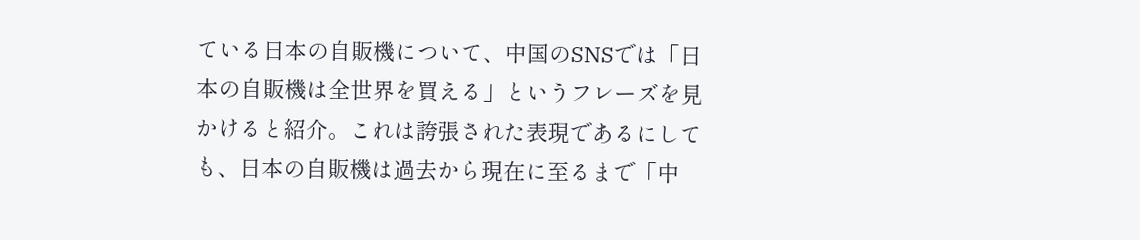ている日本の自販機について、中国のSNSでは「日本の自販機は全世界を買える」というフレーズを見かけると紹介。これは誇張された表現であるにしても、日本の自販機は過去から現在に至るまで「中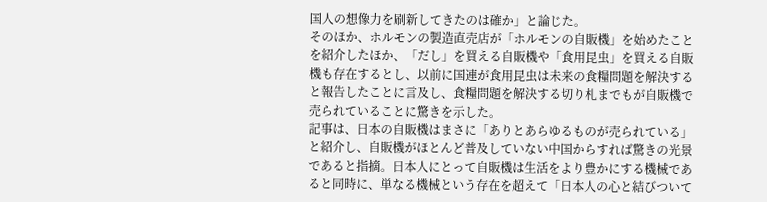国人の想像力を刷新してきたのは確か」と論じた。
そのほか、ホルモンの製造直売店が「ホルモンの自販機」を始めたことを紹介したほか、「だし」を買える自販機や「食用昆虫」を買える自販機も存在するとし、以前に国連が食用昆虫は未来の食糧問題を解決すると報告したことに言及し、食糧問題を解決する切り札までもが自販機で売られていることに驚きを示した。
記事は、日本の自販機はまさに「ありとあらゆるものが売られている」と紹介し、自販機がほとんど普及していない中国からすれば驚きの光景であると指摘。日本人にとって自販機は生活をより豊かにする機械であると同時に、単なる機械という存在を超えて「日本人の心と結びついて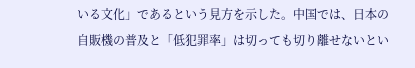いる文化」であるという見方を示した。中国では、日本の自販機の普及と「低犯罪率」は切っても切り離せないとい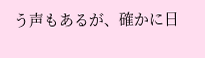う声もあるが、確かに日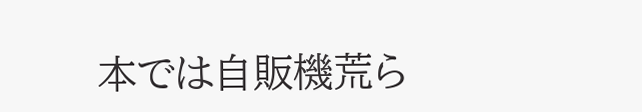本では自販機荒ら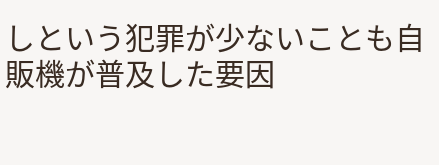しという犯罪が少ないことも自販機が普及した要因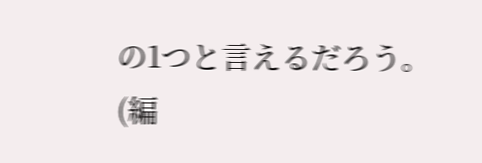の1つと言えるだろう。(編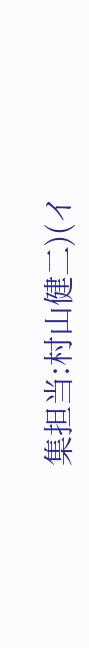集担当:村山健二)(イ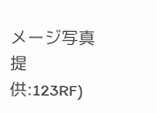メージ写真提供:123RF)